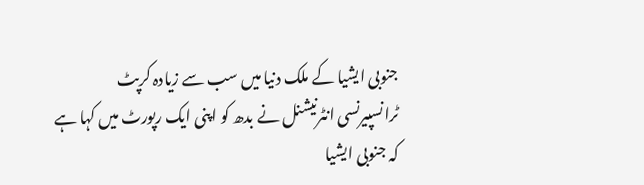جنوبی ایشیا کے ملک دنیا میں سب سے زیادہ کرپٹ
ٹرانسپیرنسی انٹرنیشنل نے بدھ کو اپنی ایک رپورٹ میں کہا ہے کہ جنوبی ایشیا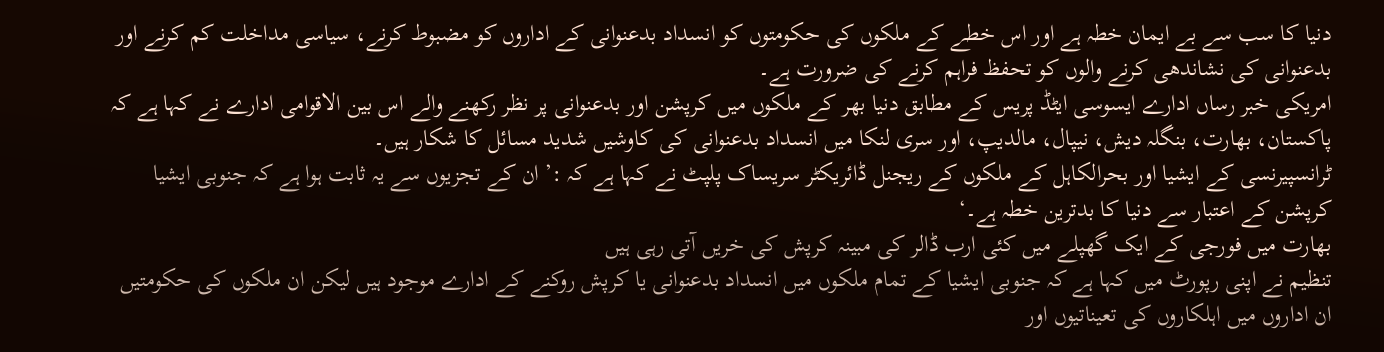دنیا کا سب سے بے ایمان خطہ ہے اور اس خطے کے ملکوں کی حکومتوں کو انسداد بدعنوانی کے اداروں کو مضبوط کرنے، سیاسی مداخلت کم کرنے اور بدعنوانی کی نشاندھی کرنے والوں کو تحفظ فراہم کرنے کی ضرورت ہے۔
امریکی خبر رساں ادارے ایسوسی ایٹڈ پریس کے مطابق دنیا بھر کے ملکوں میں کرپشن اور بدعنوانی پر نظر رکھنے والے اس بین الاقوامی ادارے نے کہا ہے کہ پاکستان، بھارت، بنگلہ دیش، نیپال، مالدیپ، اور سری لنکا میں انسداد بدعنوانی کی کاوشیں شدید مسائل کا شکار ہیں۔
ٹرانسپیرنسی کے ایشیا اور بحرالکاہل کے ملکوں کے ریجنل ڈائریکٹر سریساک پلپٹ نے کہا ہے کہ :’ ان کے تجزیوں سے یہ ثابت ہوا ہے کہ جنوبی ایشیا کرپشن کے اعتبار سے دنیا کا بدترین خطہ ہے۔‘
بھارت میں فورجی کے ایک گھپلے میں کئی ارب ڈالر کی مبینہ کرپش کی خریں آتی رہی ہیں
تنظیم نے اپنی رپورٹ میں کہا ہے کہ جنوبی ایشیا کے تمام ملکوں میں انسداد بدعنوانی یا کرپش روکنے کے ادارے موجود ہیں لیکن ان ملکوں کی حکومتیں ان اداروں میں اہلکاروں کی تعیناتیوں اور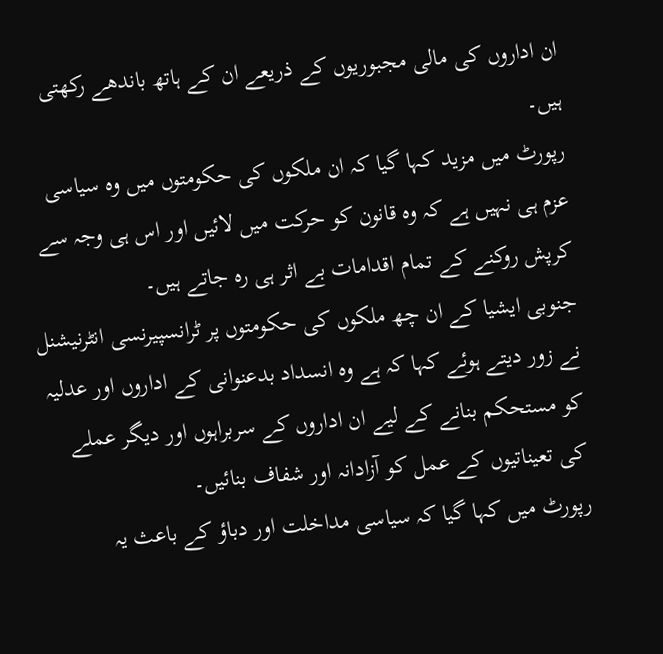ان اداروں کی مالی مجبوریوں کے ذریعے ان کے ہاتھ باندھے رکھتی ہیں۔
رپورٹ میں مزید کہا گیا کہ ان ملکوں کی حکومتوں میں وہ سیاسی عزم ہی نہیں ہے کہ وہ قانون کو حرکت میں لائیں اور اس ہی وجہ سے کرپش روکنے کے تمام اقدامات بے اثر ہی رہ جاتے ہیں۔
جنوبی ایشیا کے ان چھ ملکوں کی حکومتوں پر ٹرانسپیرنسی انٹرنیشنل نے زور دیتے ہوئے کہا کہ ہے وہ انسداد بدعنوانی کے اداروں اور عدلیہ کو مستحکم بنانے کے لیے ان اداروں کے سربراہوں اور دیگر عملے کی تعیناتیوں کے عمل کو آزادانہ اور شفاف بنائیں۔
رپورٹ میں کہا گیا کہ سیاسی مداخلت اور دباؤ کے باعث یہ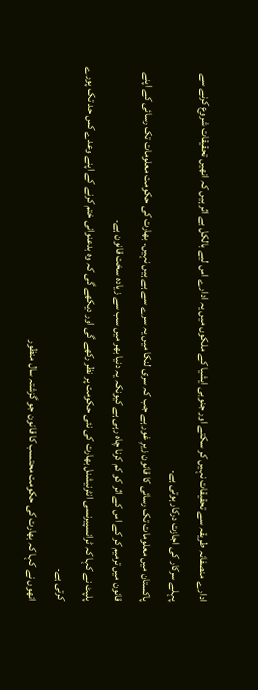ادارے منصفانہ طریقہ سے تحقیقات نہیں کر سکتے اور جنوبی ایشیا کے ملکوں میں یہ ادارے اس لیے بالکل بے اثر ہیں کہ انھیں تحقیقات شروع کرنے سے پہلے سرکار کی اجازت درکار ہوتی ہے۔
پاکستان میں معلومات تک رسائی کا قانون زیرِ غور ہے جب کہ سری لنکا میں یہ سرے سے ہے ہیں نہیں۔ بھارت کی حکومت معلومات تک رسائی کے اپنے قانون میں ترمیم کر کے اس کے اثر کو کم کرنا چاہ رہی ہے کیونکہ یہ دنیا بھر میں سب سے زیادہ سخت قانون ہے۔
پلپٹ نے کہا کہ ٹرانسپیرنسی انٹرنیشنل بھارت کی نئی حکومت پر نظر رکھے گی اور دیکھے گی کہ وہ بدعنوانی ختم کرنے کے اپنے وعدے کس حد تک پورے کرتی ہے۔
انھوں نے کہا کہ بھارت کی حکومت محتسب کا قانون جو گزشتہ سال منظور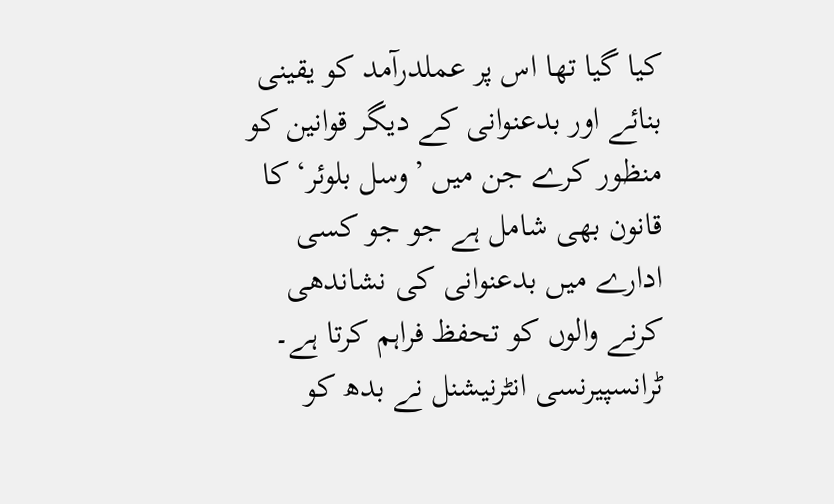کیا گیا تھا اس پر عملدرآمد کو یقینی بنائے اور بدعنوانی کے دیگر قوانین کو منظور کرے جن میں ’وسل بلوئر‘ کا قانون بھی شامل ہے جو جو کسی ادارے میں بدعنوانی کی نشاندھی کرنے والوں کو تحفظ فراہم کرتا ہے۔
ٹرانسپیرنسی انٹرنیشنل نے بدھ کو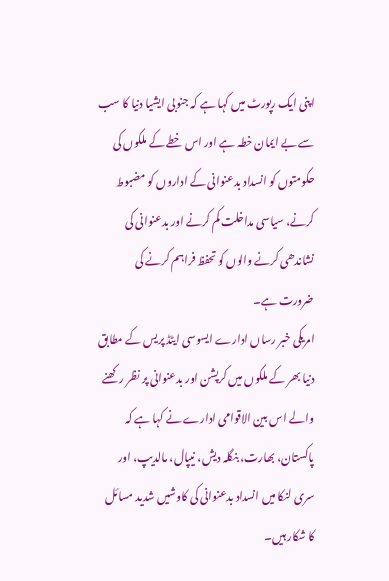اپنی ایک رپورٹ میں کہا ہے کہ جنوبی ایشیا دنیا کا سب سے بے ایمان خطہ ہے اور اس خطے کے ملکوں کی حکومتوں کو انسداد بدعنوانی کے اداروں کو مضبوط کرنے، سیاسی مداخلت کم کرنے اور بدعنوانی کی نشاندھی کرنے والوں کو تحفظ فراہم کرنے کی ضرورت ہے۔
امریکی خبر رساں ادارے ایسوسی ایٹڈ پریس کے مطابق دنیا بھر کے ملکوں میں کرپشن اور بدعنوانی پر نظر رکھنے والے اس بین الاقوامی ادارے نے کہا ہے کہ پاکستان، بھارت، بنگلہ دیش، نیپال، مالدیپ، اور سری لنکا میں انسداد بدعنوانی کی کاوشیں شدید مسائل کا شکار ہیں۔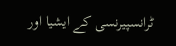ٹرانسپیرنسی کے ایشیا اور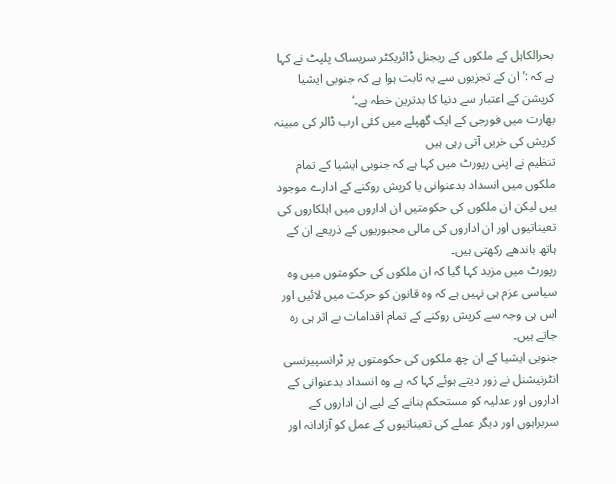بحرالکاہل کے ملکوں کے ریجنل ڈائریکٹر سریساک پلپٹ نے کہا ہے کہ :’ ان کے تجزیوں سے یہ ثابت ہوا ہے کہ جنوبی ایشیا کرپشن کے اعتبار سے دنیا کا بدترین خطہ ہے۔‘
بھارت میں فورجی کے ایک گھپلے میں کئی ارب ڈالر کی مبینہ کرپش کی خریں آتی رہی ہیں
تنظیم نے اپنی رپورٹ میں کہا ہے کہ جنوبی ایشیا کے تمام ملکوں میں انسداد بدعنوانی یا کرپش روکنے کے ادارے موجود ہیں لیکن ان ملکوں کی حکومتیں ان اداروں میں اہلکاروں کی تعیناتیوں اور ان اداروں کی مالی مجبوریوں کے ذریعے ان کے ہاتھ باندھے رکھتی ہیں۔
رپورٹ میں مزید کہا گیا کہ ان ملکوں کی حکومتوں میں وہ سیاسی عزم ہی نہیں ہے کہ وہ قانون کو حرکت میں لائیں اور اس ہی وجہ سے کرپش روکنے کے تمام اقدامات بے اثر ہی رہ جاتے ہیں۔
جنوبی ایشیا کے ان چھ ملکوں کی حکومتوں پر ٹرانسپیرنسی انٹرنیشنل نے زور دیتے ہوئے کہا کہ ہے وہ انسداد بدعنوانی کے اداروں اور عدلیہ کو مستحکم بنانے کے لیے ان اداروں کے سربراہوں اور دیگر عملے کی تعیناتیوں کے عمل کو آزادانہ اور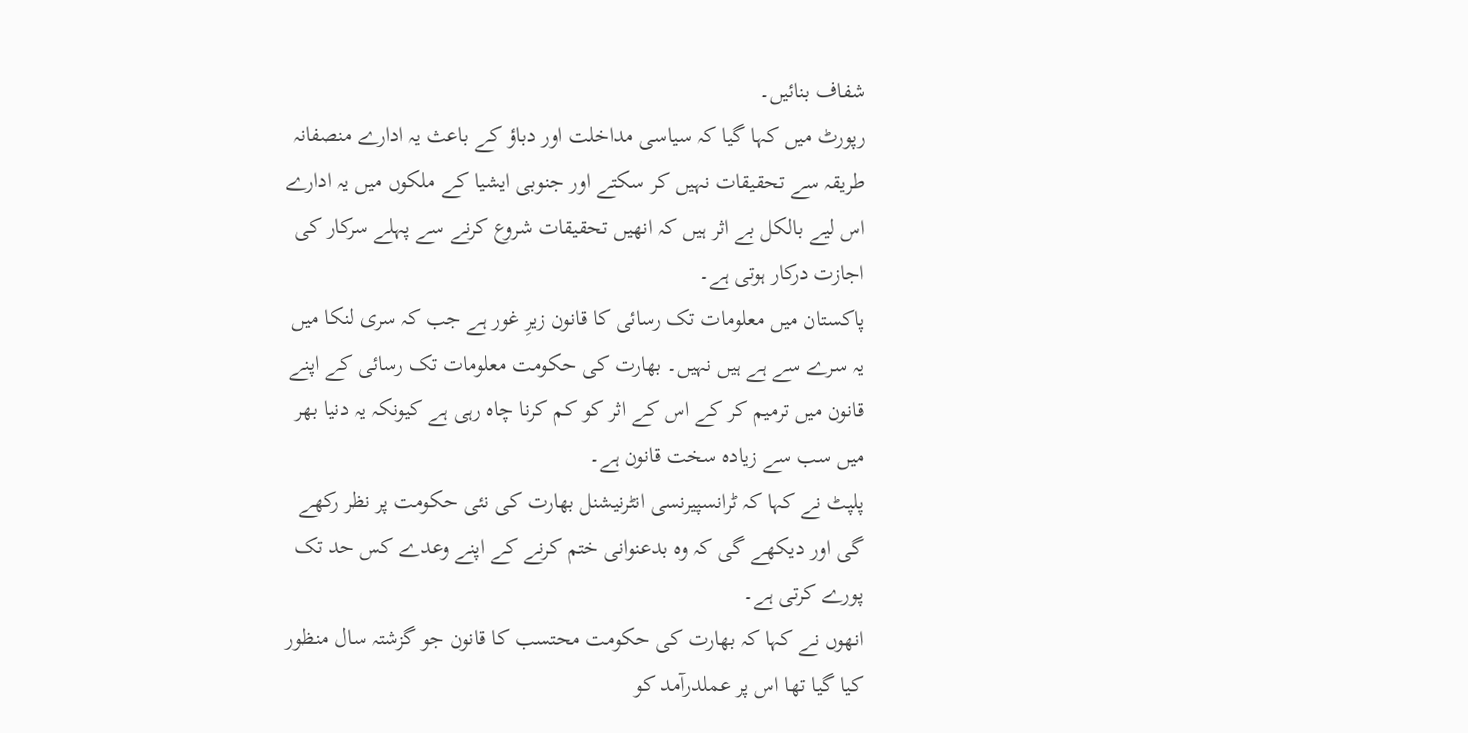شفاف بنائیں۔
رپورٹ میں کہا گیا کہ سیاسی مداخلت اور دباؤ کے باعث یہ ادارے منصفانہ طریقہ سے تحقیقات نہیں کر سکتے اور جنوبی ایشیا کے ملکوں میں یہ ادارے اس لیے بالکل بے اثر ہیں کہ انھیں تحقیقات شروع کرنے سے پہلے سرکار کی اجازت درکار ہوتی ہے۔
پاکستان میں معلومات تک رسائی کا قانون زیرِ غور ہے جب کہ سری لنکا میں یہ سرے سے ہے ہیں نہیں۔ بھارت کی حکومت معلومات تک رسائی کے اپنے قانون میں ترمیم کر کے اس کے اثر کو کم کرنا چاہ رہی ہے کیونکہ یہ دنیا بھر میں سب سے زیادہ سخت قانون ہے۔
پلپٹ نے کہا کہ ٹرانسپیرنسی انٹرنیشنل بھارت کی نئی حکومت پر نظر رکھے گی اور دیکھے گی کہ وہ بدعنوانی ختم کرنے کے اپنے وعدے کس حد تک پورے کرتی ہے۔
انھوں نے کہا کہ بھارت کی حکومت محتسب کا قانون جو گزشتہ سال منظور کیا گیا تھا اس پر عملدرآمد کو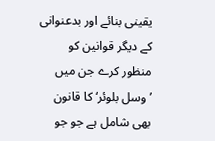یقینی بنائے اور بدعنوانی کے دیگر قوانین کو منظور کرے جن میں ’وسل بلوئر‘ کا قانون بھی شامل ہے جو جو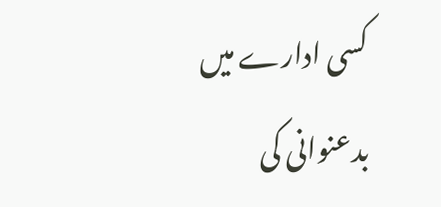کسی ادارے میں بدعنوانی کی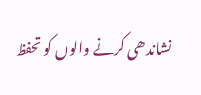نشاندھی کرنے والوں کو تحفظ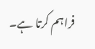فراہم کرتا ہے۔